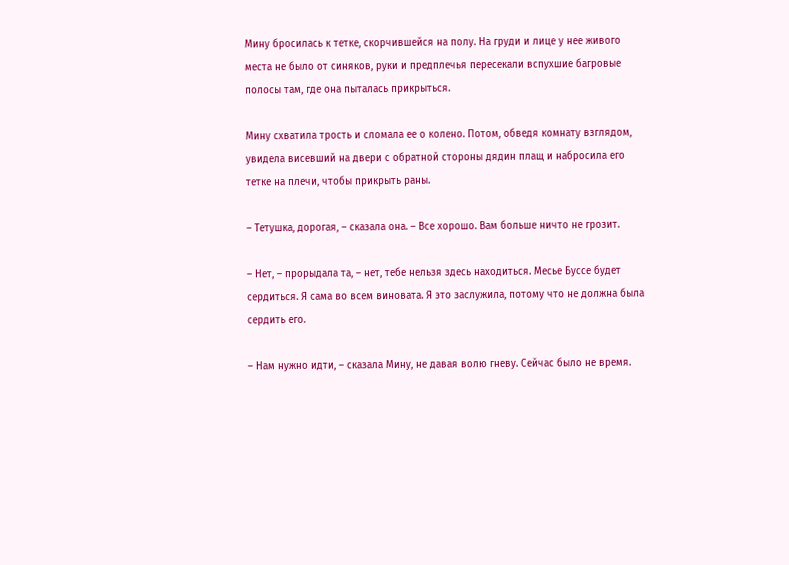Мину бросилась к тетке, скорчившейся на полу. На груди и лице у нее живого места не было от синяков, руки и предплечья пересекали вспухшие багровые полосы там, где она пыталась прикрыться.

Мину схватила трость и сломала ее о колено. Потом, обведя комнату взглядом, увидела висевший на двери с обратной стороны дядин плащ и набросила его тетке на плечи, чтобы прикрыть раны.

– Тетушка, дорогая, – сказала она. – Все хорошо. Вам больше ничто не грозит.

– Нет, – прорыдала та, – нет, тебе нельзя здесь находиться. Месье Буссе будет сердиться. Я сама во всем виновата. Я это заслужила, потому что не должна была сердить его.

– Нам нужно идти, – сказала Мину, не давая волю гневу. Сейчас было не время.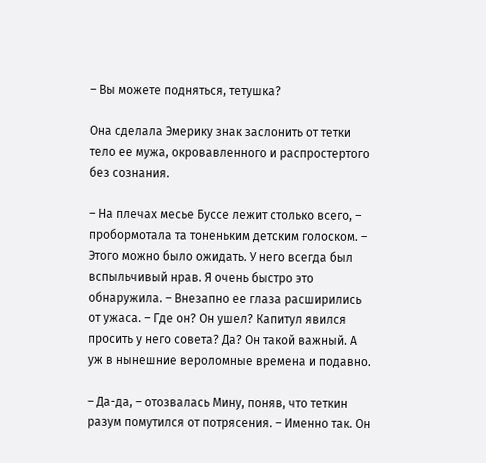– Вы можете подняться, тетушка?

Она сделала Эмерику знак заслонить от тетки тело ее мужа, окровавленного и распростертого без сознания.

– На плечах месье Буссе лежит столько всего, – пробормотала та тоненьким детским голоском. – Этого можно было ожидать. У него всегда был вспыльчивый нрав. Я очень быстро это обнаружила. – Внезапно ее глаза расширились от ужаса. – Где он? Он ушел? Капитул явился просить у него совета? Да? Он такой важный. А уж в нынешние вероломные времена и подавно.

– Да-да, – отозвалась Мину, поняв, что теткин разум помутился от потрясения. – Именно так. Он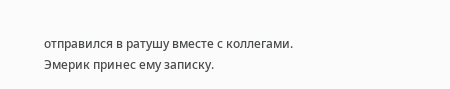отправился в ратушу вместе с коллегами. Эмерик принес ему записку.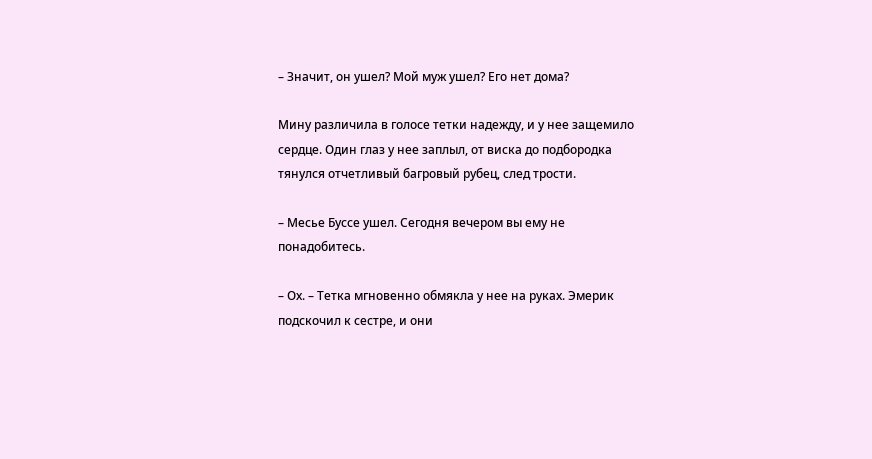– Значит, он ушел? Мой муж ушел? Его нет дома?

Мину различила в голосе тетки надежду, и у нее защемило сердце. Один глаз у нее заплыл, от виска до подбородка тянулся отчетливый багровый рубец, след трости.

– Месье Буссе ушел. Сегодня вечером вы ему не понадобитесь.

– Ох. – Тетка мгновенно обмякла у нее на руках. Эмерик подскочил к сестре, и они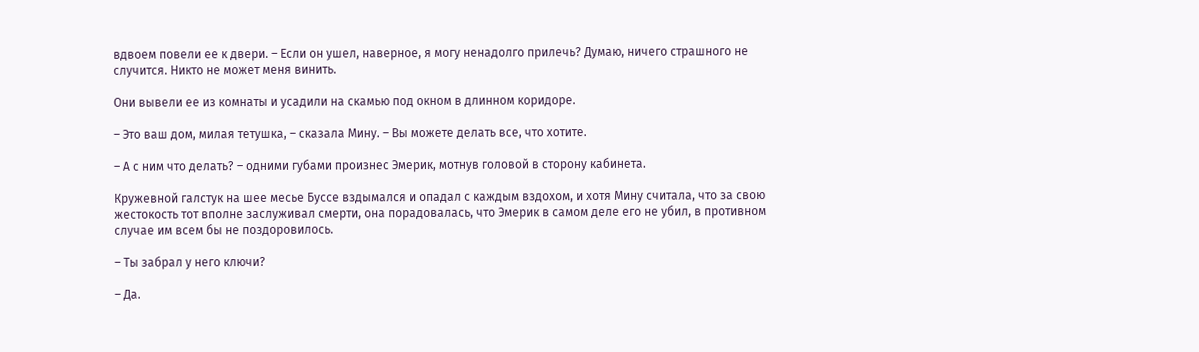вдвоем повели ее к двери. – Если он ушел, наверное, я могу ненадолго прилечь? Думаю, ничего страшного не случится. Никто не может меня винить.

Они вывели ее из комнаты и усадили на скамью под окном в длинном коридоре.

– Это ваш дом, милая тетушка, – сказала Мину. – Вы можете делать все, что хотите.

– А с ним что делать? – одними губами произнес Эмерик, мотнув головой в сторону кабинета.

Кружевной галстук на шее месье Буссе вздымался и опадал с каждым вздохом, и хотя Мину считала, что за свою жестокость тот вполне заслуживал смерти, она порадовалась, что Эмерик в самом деле его не убил, в противном случае им всем бы не поздоровилось.

– Ты забрал у него ключи?

– Да.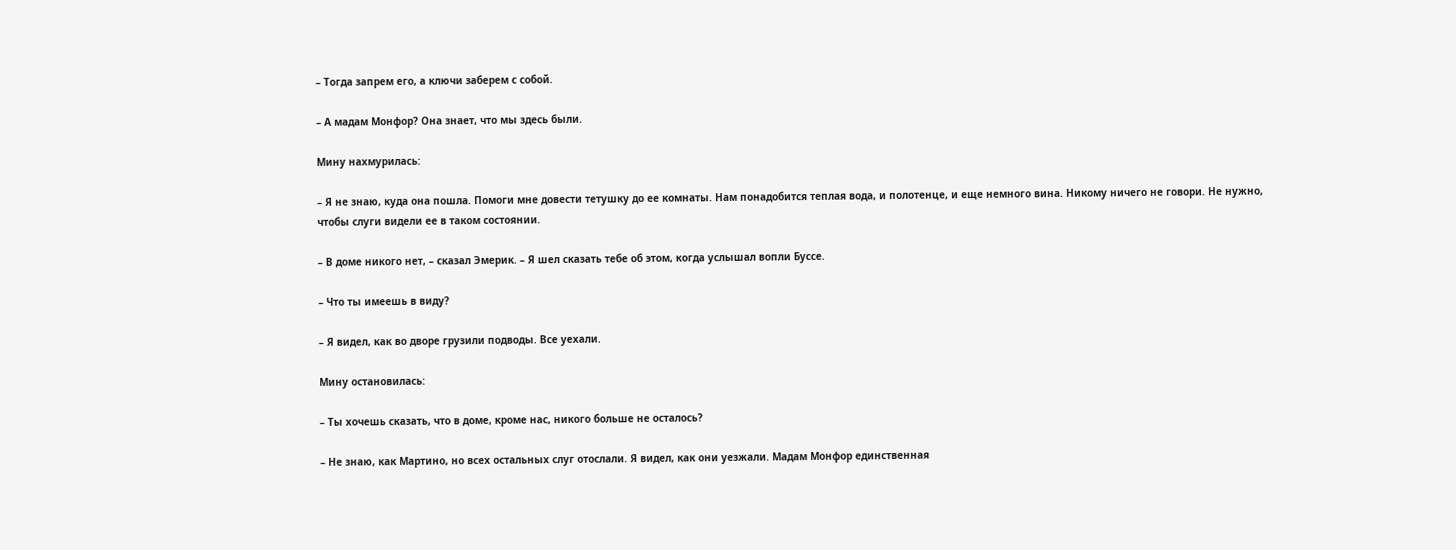– Тогда запрем его, а ключи заберем с собой.

– А мадам Монфор? Она знает, что мы здесь были.

Мину нахмурилась:

– Я не знаю, куда она пошла. Помоги мне довести тетушку до ее комнаты. Нам понадобится теплая вода, и полотенце, и еще немного вина. Никому ничего не говори. Не нужно, чтобы слуги видели ее в таком состоянии.

– В доме никого нет, – сказал Эмерик. – Я шел сказать тебе об этом, когда услышал вопли Буссе.

– Что ты имеешь в виду?

– Я видел, как во дворе грузили подводы. Все уехали.

Мину остановилась:

– Ты хочешь сказать, что в доме, кроме нас, никого больше не осталось?

– Не знаю, как Мартино, но всех остальных слуг отослали. Я видел, как они уезжали. Мадам Монфор единственная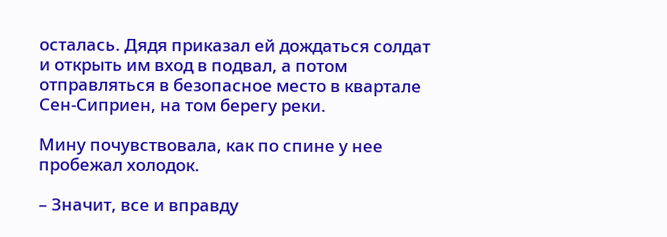осталась. Дядя приказал ей дождаться солдат и открыть им вход в подвал, а потом отправляться в безопасное место в квартале Сен-Сиприен, на том берегу реки.

Мину почувствовала, как по спине у нее пробежал холодок.

– Значит, все и вправду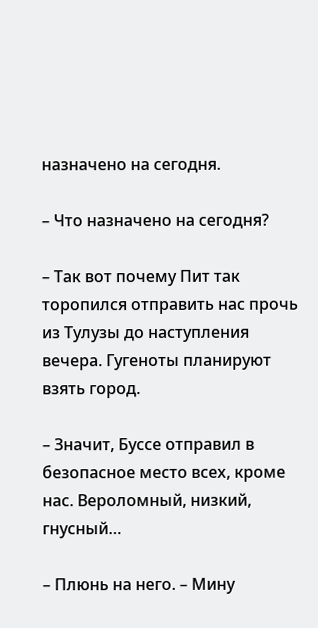назначено на сегодня.

– Что назначено на сегодня?

– Так вот почему Пит так торопился отправить нас прочь из Тулузы до наступления вечера. Гугеноты планируют взять город.

– Значит, Буссе отправил в безопасное место всех, кроме нас. Вероломный, низкий, гнусный…

– Плюнь на него. – Мину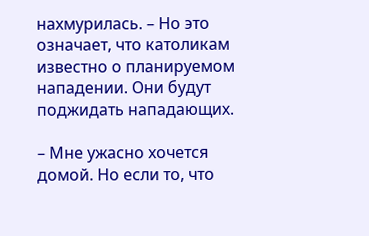нахмурилась. – Но это означает, что католикам известно о планируемом нападении. Они будут поджидать нападающих.

– Мне ужасно хочется домой. Но если то, что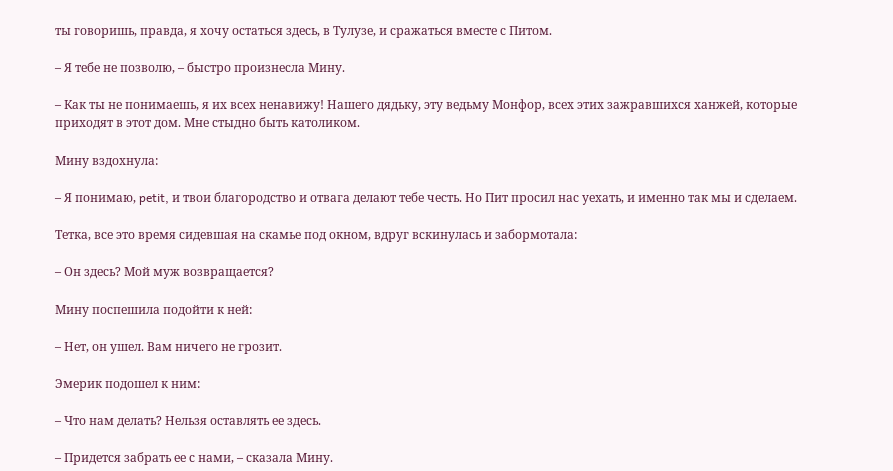ты говоришь, правда, я хочу остаться здесь, в Тулузе, и сражаться вместе с Питом.

– Я тебе не позволю, – быстро произнесла Мину.

– Как ты не понимаешь, я их всех ненавижу! Нашего дядьку, эту ведьму Монфор, всех этих зажравшихся ханжей, которые приходят в этот дом. Мне стыдно быть католиком.

Мину вздохнула:

– Я понимаю, petit, и твои благородство и отвага делают тебе честь. Но Пит просил нас уехать, и именно так мы и сделаем.

Тетка, все это время сидевшая на скамье под окном, вдруг вскинулась и забормотала:

– Он здесь? Мой муж возвращается?

Мину поспешила подойти к ней:

– Нет, он ушел. Вам ничего не грозит.

Эмерик подошел к ним:

– Что нам делать? Нельзя оставлять ее здесь.

– Придется забрать ее с нами, – сказала Мину.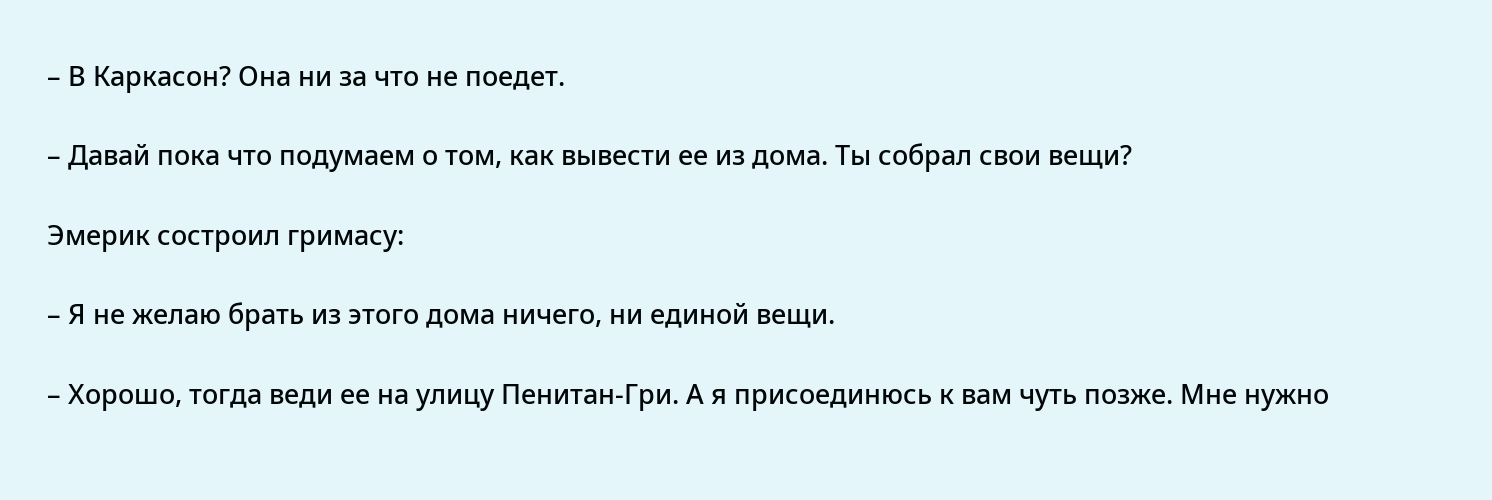– В Каркасон? Она ни за что не поедет.

– Давай пока что подумаем о том, как вывести ее из дома. Ты собрал свои вещи?

Эмерик состроил гримасу:

– Я не желаю брать из этого дома ничего, ни единой вещи.

– Хорошо, тогда веди ее на улицу Пенитан-Гри. А я присоединюсь к вам чуть позже. Мне нужно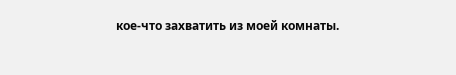кое-что захватить из моей комнаты.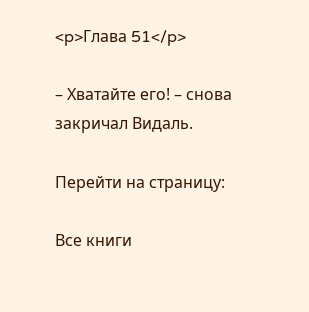<p>Глава 51</p>

– Хватайте его! – снова закричал Видаль.

Перейти на страницу:

Все книги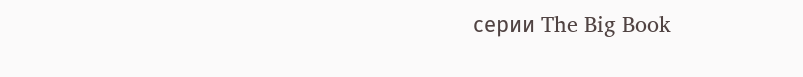серии The Big Book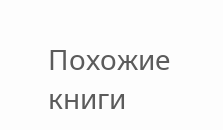Похожие книги